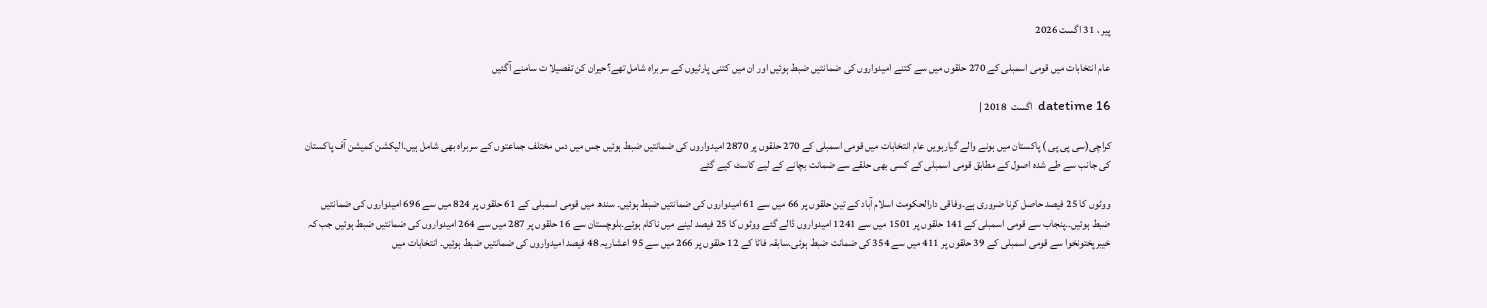پیر ، 31 اگست 2026

عام انتخابات میں قومی اسمبلی کے 270 حلقوں میں سے کتنے امیدواروں کی ضمانتیں ضبط ہوئیں اور ان میں کتنی پارٹیوں کے سربراہ شامل تھے؟حیران کن تفصیلا ت سامنے آگئیں

datetime 16  اگست  2018 |

کراچی(سی پی پی ) پاکستان میں ہونے والے گیارہویں عام انتخابات میں قومی اسمبلی کے 270 حلقوں پر 2870 امیدواروں کی ضمانتیں ضبط ہوئیں جس میں دس مختلف جماعتوں کے سربراہ بھی شامل ہیں۔الیکشن کمیشن آف پاکستان کی جانب سے طے شدہ اصول کے مطابق قومی اسمبلی کے کسی بھی حلقے سے ضمانت بچانے کے لیے کاسٹ کیے گئے

ووٹوں کا 25 فیصد حاصل کرنا ضروری ہے۔وفاقی دارالحکومت اسلام آباد کے تین حلقوں پر 66 میں سے 61 امیدواروں کی ضمانتیں ضبط ہوئیں۔ سندھ میں قومی اسمبلی کے 61 حلقوں پر 824 میں سے 696 امیدواروں کی ضمانتیں ضبط ہوئیں۔۔پنجاب سے قومی اسمبلی کے 141 حلقوں پر 1501 میں سے 1241 امیدواروں ڈالے گئے ووٹوں کا 25 فیصد لینے میں ناکام ہوئے۔بلوچستان سے 16 حلقوں پر 287 میں سے 264 امیدواروں کی ضمانتیں ضبط ہوئیں جب کہ خیبرپختونخوا سے قومی اسمبلی کے 39 حلقوں پر 411 میں سے 354 کی ضمانت ضبط ہوئی۔سابقہ فاٹا کے 12 حلقوں پر 266 میں سے 95 اعشاریہ 48 فیصد امیدواروں کی ضمانتیں ضبط ہوئیں۔ انتخابات میں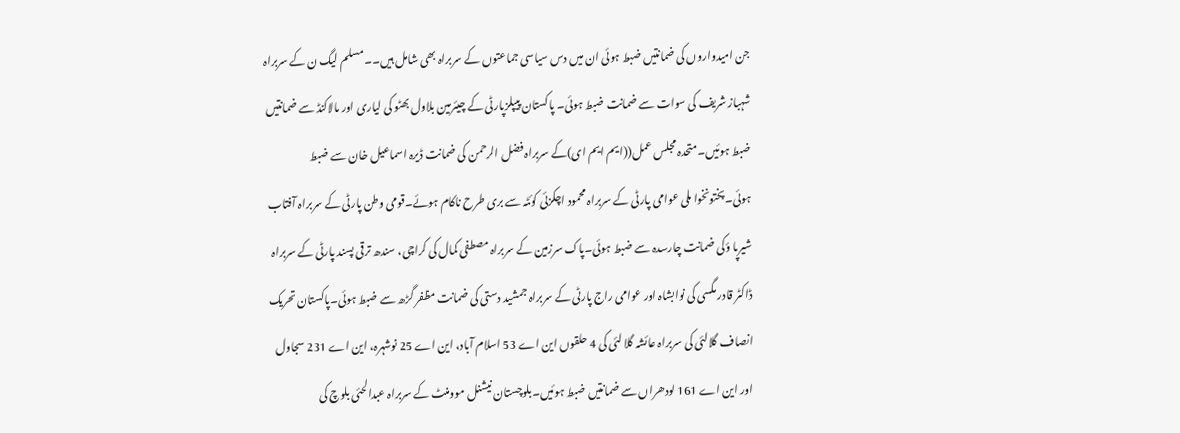جن امیدواروں کی ضمانتیں ضبط ہوئی ان میں دس سیاسی جماعتوں کے سربراہ بھی شامل ہیں۔۔مسلم لیگ ن کے سربراہ شہباز شریف کی سوات سے ضمانت ضبط ہوئی۔ پاکستان پیپلزپارٹی کے چیئرمین بلاول بھٹو کی لیاری اور مالاکنڈ سے ضمانتیں ضبط ہوئیں۔متحدہ مجلس عمل((ایم ایم ای)کے سربراہ فضل الرحمن کی ضمانت ڈیرہ اسماعیل خان سے ضبط ہوئی۔پختونخوا ملی عوامی پارٹی کے سربراہ محمود اچکزئی کوئٹہ سے بری طرح ناکام ہوئے۔قومی وطن پارٹی کے سربراہ آفتاب شیرپا ؤکی ضمانت چارسدہ سے ضبط ہوئی۔پاک سرزمین کے سربراہ مصطفی کمال کی کراچی، سندھ ترقی پسند پارٹی کے سربراہ ڈاکٹر قادر مگسی کی نوابشاہ اور عوامی راج پارٹی کے سربراہ جمشید دستی کی ضمانت مظفر گڑھ سے ضبط ہوئی۔پاکستان تحریک انصاف گلالئی کی سربراہ عائشہ گلا لئی کی 4 حلقوں این اے 53 اسلام آباد، این اے 25 نوشہرہ، این اے 231 سجاول اور این اے 161 لودھراں سے ضمانتیں ضبط ہوئیں۔بلوچستان نیشنل موومنٹ کے سربراہ عبدالحئی بلوچ کی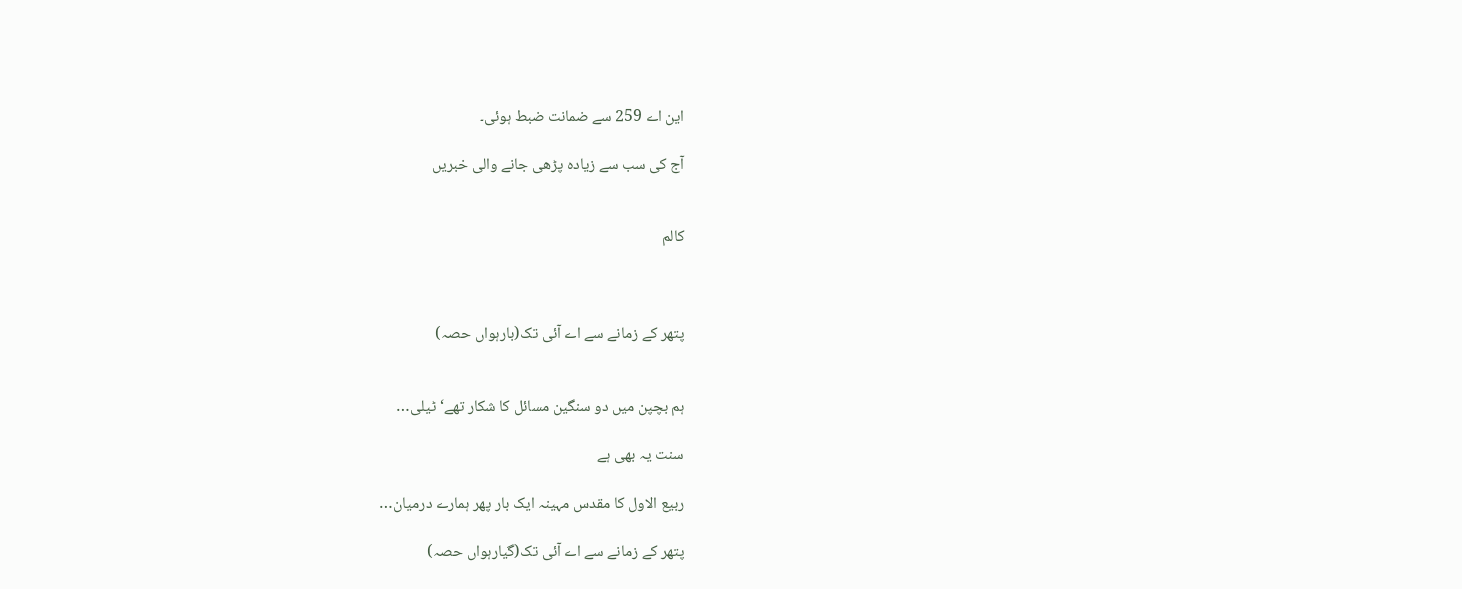این اے 259 سے ضمانت ضبط ہوئی۔

آج کی سب سے زیادہ پڑھی جانے والی خبریں


کالم



پتھر کے زمانے سے اے آئی تک(بارہواں حصہ)


ہم بچپن میں دو سنگین مسائل کا شکار تھے‘ ٹیلی…

سنت یہ بھی ہے

ربیع الاول کا مقدس مہینہ ایک بار پھر ہمارے درمیان…

پتھر کے زمانے سے اے آئی تک(گیارہواں حصہ)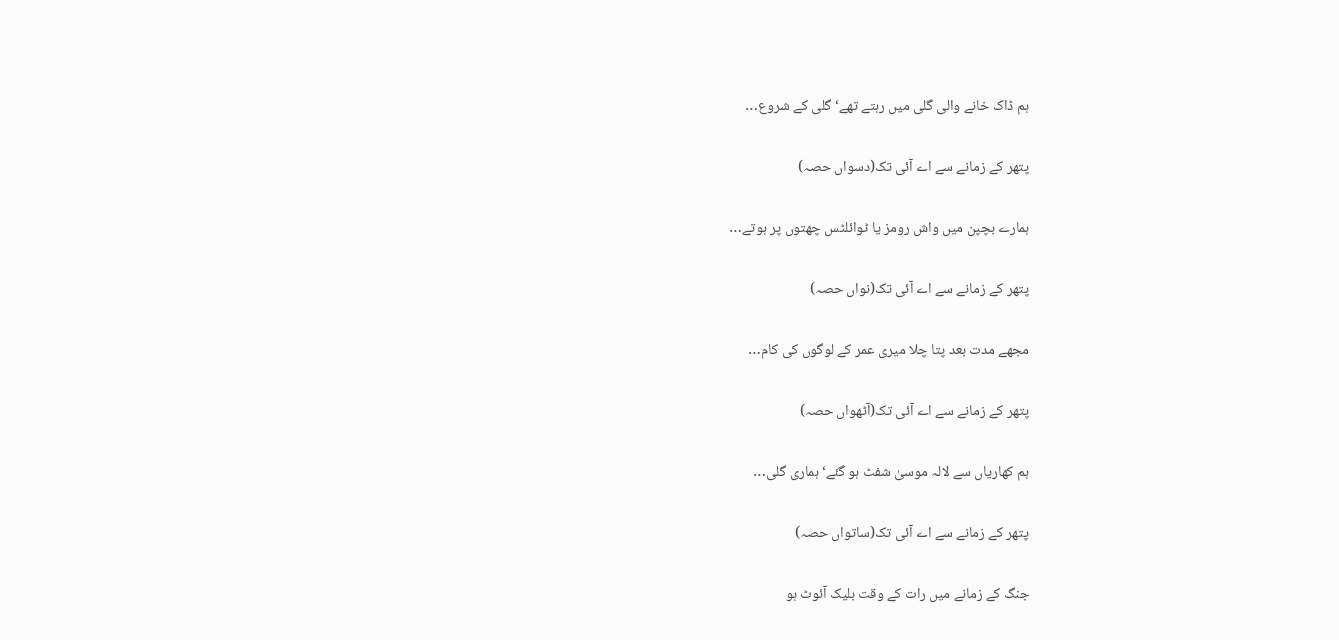ہم ڈاک خانے والی گلی میں رہتے تھے‘ گلی کے شروع…

پتھر کے زمانے سے اے آئی تک(دسواں حصہ)

ہمارے بچپن میں واش رومز یا ٹوائلٹس چھتوں پر ہوتے…

پتھر کے زمانے سے اے آئی تک(نواں حصہ)

مجھے مدت بعد پتا چلا میری عمر کے لوگوں کی کام…

پتھر کے زمانے سے اے آئی تک(آٹھواں حصہ)

ہم کھاریاں سے لالہ موسیٰ شفٹ ہو گئے‘ ہماری گلی…

پتھر کے زمانے سے اے آئی تک(ساتواں حصہ)

جنگ کے زمانے میں رات کے وقت بلیک آئوٹ ہو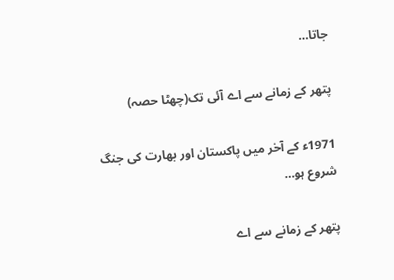جاتا…

پتھر کے زمانے سے اے آئی تک(چھٹا حصہ)

1971ء کے آخر میں پاکستان اور بھارت کی جنگ شروع ہو…

پتھر کے زمانے سے اے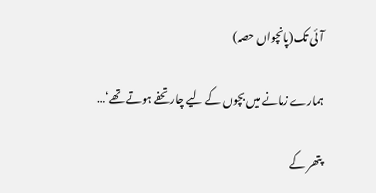آئی تک(پانچواں حصہ)

ہمارے زمانے میں بچوں کے لیے چار تحفے ہوتے تھے‘…

پتھر کے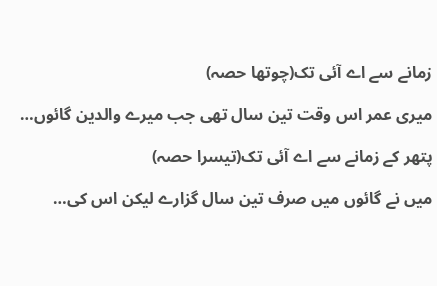زمانے سے اے آئی تک(چوتھا حصہ)

میری عمر اس وقت تین سال تھی جب میرے والدین گائوں…

پتھر کے زمانے سے اے آئی تک(تیسرا حصہ)

میں نے گائوں میں صرف تین سال گزارے لیکن اس کی…